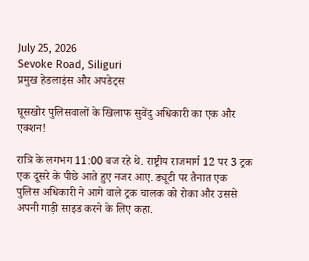July 25, 2026
Sevoke Road, Siliguri
प्रमुख हेडलाइंस और अपडेट्स

घूसखोर पुलिसवालों के खिलाफ सुवेंदु अधिकारी का एक और एक्शन!

रात्रि के लगभग 11:00 बज रहे थे. राष्ट्रीय राजमार्ग 12 पर 3 ट्रक एक दूसरे के पीछे आते हुए नजर आए. ड्यूटी पर तैनात एक पुलिस अधिकारी ने आगे वाले ट्रक चालक को रोका और उससे अपनी गाड़ी साइड करने के लिए कहा.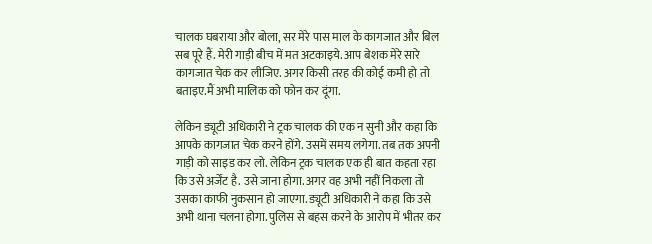चालक घबराया और बोला, सर मेरे पास माल के कागजात और बिल सब पूरे हैं. मेरी गाड़ी बीच में मत अटकाइये. आप बेशक मेरे सारे कागजात चेक कर लीजिए. अगर किसी तरह की कोई कमी हो तो बताइए.मैं अभी मालिक को फोन कर दूंगा.

लेकिन ड्यूटी अधिकारी ने ट्रक चालक की एक न सुनी और कहा कि आपके कागजात चेक करने होंगे. उसमें समय लगेगा. तब तक अपनी गाड़ी को साइड कर लो. लेकिन ट्रक चालक एक ही बात कहता रहा कि उसे अर्जेंट है. उसे जाना होगा. अगर वह अभी नहीं निकला तो उसका काफी नुकसान हो जाएगा. ड्यूटी अधिकारी ने कहा कि उसे अभी थाना चलना होगा. पुलिस से बहस करने के आरोप में भीतर कर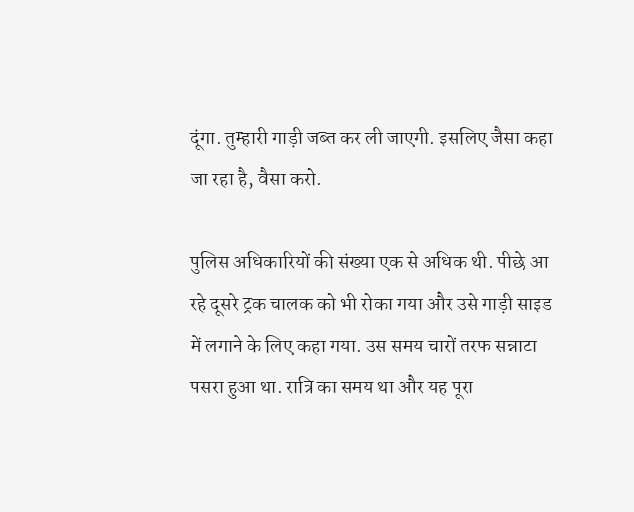दूंगा. तुम्हारी गाड़ी जब्त कर ली जाएगी. इसलिए जैसा कहा जा रहा है, वैसा करो.

पुलिस अधिकारियों की संख्या एक से अधिक थी. पीछे आ रहे दूसरे ट्रक चालक को भी रोका गया और उसे गाड़ी साइड में लगाने के लिए कहा गया. उस समय चारों तरफ सन्नाटा पसरा हुआ था. रात्रि का समय था और यह पूरा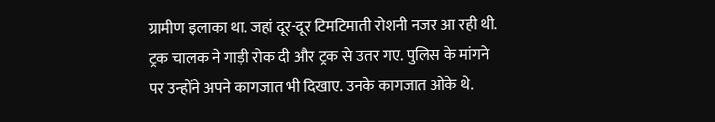ग्रामीण इलाका था. जहां दूर-दूर टिमटिमाती रोशनी नजर आ रही थी. ट्रक चालक ने गाड़ी रोक दी और ट्रक से उतर गए. पुलिस के मांगने पर उन्होंने अपने कागजात भी दिखाए. उनके कागजात ओके थे.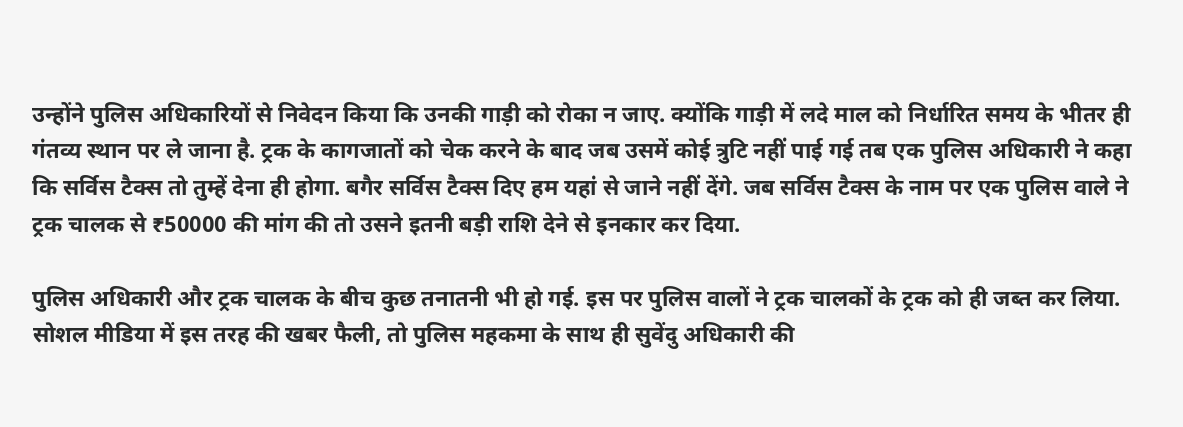उन्होंने पुलिस अधिकारियों से निवेदन किया कि उनकी गाड़ी को रोका न जाए. क्योंकि गाड़ी में लदे माल को निर्धारित समय के भीतर ही गंतव्य स्थान पर ले जाना है. ट्रक के कागजातों को चेक करने के बाद जब उसमें कोई त्रुटि नहीं पाई गई तब एक पुलिस अधिकारी ने कहा कि सर्विस टैक्स तो तुम्हें देना ही होगा. बगैर सर्विस टैक्स दिए हम यहां से जाने नहीं देंगे. जब सर्विस टैक्स के नाम पर एक पुलिस वाले ने ट्रक चालक से ₹50000 की मांग की तो उसने इतनी बड़ी राशि देने से इनकार कर दिया.

पुलिस अधिकारी और ट्रक चालक के बीच कुछ तनातनी भी हो गई. इस पर पुलिस वालों ने ट्रक चालकों के ट्रक को ही जब्त कर लिया. सोशल मीडिया में इस तरह की खबर फैली, तो पुलिस महकमा के साथ ही सुवेंदु अधिकारी की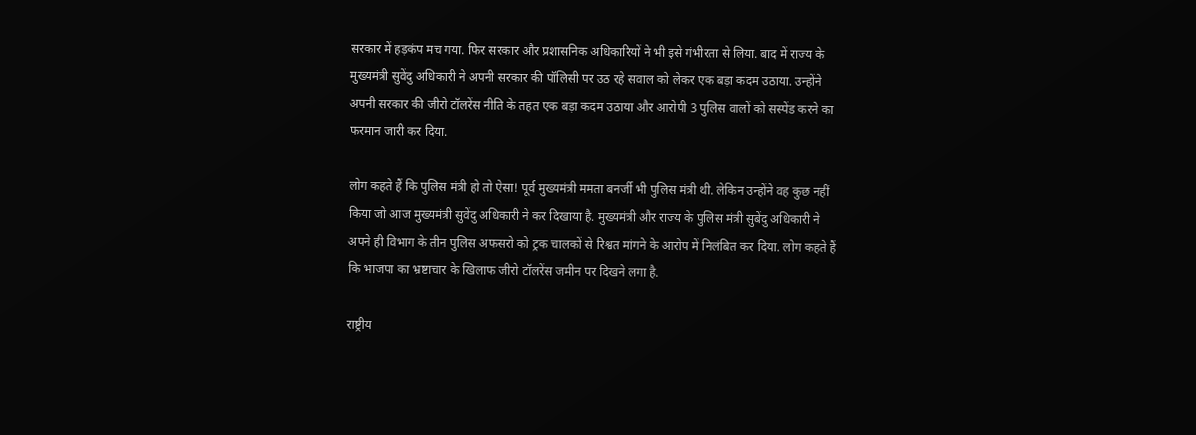सरकार में हड़कंप मच गया. फिर सरकार और प्रशासनिक अधिकारियों ने भी इसे गंभीरता से लिया. बाद में राज्य के मुख्यमंत्री सुवेंदु अधिकारी ने अपनी सरकार की पॉलिसी पर उठ रहे सवाल को लेकर एक बड़ा कदम उठाया. उन्होंने अपनी सरकार की जीरो टॉलरेंस नीति के तहत एक बड़ा कदम उठाया और आरोपी 3 पुलिस वालों को सस्पेंड करने का फरमान जारी कर दिया.

लोग कहते हैं कि पुलिस मंत्री हो तो ऐसा! पूर्व मुख्यमंत्री ममता बनर्जी भी पुलिस मंत्री थी. लेकिन उन्होंने वह कुछ नहीं किया जो आज मुख्यमंत्री सुवेंदु अधिकारी ने कर दिखाया है. मुख्यमंत्री और राज्य के पुलिस मंत्री सुबेंदु अधिकारी ने अपने ही विभाग के तीन पुलिस अफसरो को ट्रक चालकों से रिश्वत मांगने के आरोप में निलंबित कर दिया. लोग कहते हैं कि भाजपा का भ्रष्टाचार के खिलाफ जीरो टॉलरेंस जमीन पर दिखने लगा है.

राष्ट्रीय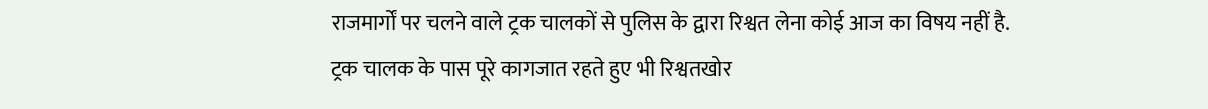राजमार्गों पर चलने वाले ट्रक चालकों से पुलिस के द्वारा रिश्वत लेना कोई आज का विषय नहीं है. ट्रक चालक के पास पूरे कागजात रहते हुए भी रिश्वतखोर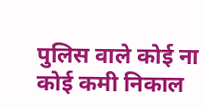पुलिस वाले कोई ना कोई कमी निकाल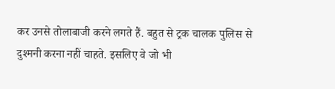कर उनसे तोलाबाजी करने लगते हैं. बहुत से ट्रक चालक पुलिस से दुश्मनी करना नहीं चाहते. इसलिए वे जो भी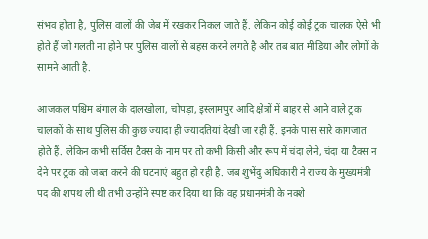संभव होता है, पुलिस वालों की जेब में रखकर निकल जाते हैं. लेकिन कोई कोई ट्रक चालक ऐसे भी होते हैं जो गलती ना होने पर पुलिस वालों से बहस करने लगते है और तब बात मीडिया और लोगों के सामने आती है.

आजकल पश्चिम बंगाल के दालखोला, चोपड़ा, इस्लामपुर आदि क्षेत्रों में बाहर से आने वाले ट्रक चालकों के साथ पुलिस की कुछ ज्यादा ही ज्यादतियां देखी जा रही हैं. इनके पास सारे कागजात होते हैं. लेकिन कभी सर्विस टैक्स के नाम पर तो कभी किसी और रूप में चंदा लेने, चंदा या टैक्स न देने पर ट्रक को जब्त करने की घटनाएं बहुत हो रही है. जब शुभेंदु अधिकारी ने राज्य के मुख्यमंत्री पद की शपथ ली थी तभी उन्होंने स्पष्ट कर दिया था कि वह प्रधानमंत्री के नक्शे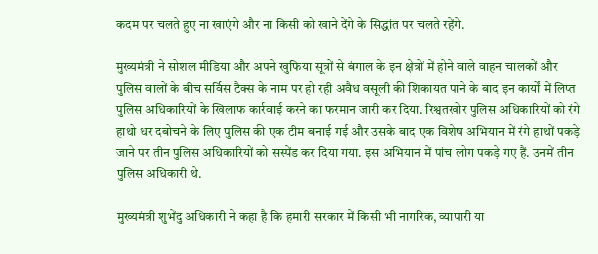कदम पर चलते हुए ना खाएंगे और ना किसी को खाने देंगे के सिद्धांत पर चलते रहेंगे.

मुख्यमंत्री ने सोशल मीडिया और अपने खुफिया सूत्रों से बंगाल के इन क्षेत्रों में होने वाले वाहन चालकों और पुलिस वालों के बीच सर्विस टैक्स के नाम पर हो रही अवैध वसूली की शिकायत पाने के बाद इन कार्यों में लिप्त पुलिस अधिकारियों के खिलाफ कार्रवाई करने का फरमान जारी कर दिया. रिश्वतखोर पुलिस अधिकारियों को रंगे हाथो धर दबोचने के लिए पुलिस की एक टीम बनाई गई और उसके बाद एक विशेष अभियान में रंगे हाथों पकड़े जाने पर तीन पुलिस अधिकारियों को सस्पेंड कर दिया गया. इस अभियान में पांच लोग पकड़े गए हैं. उनमें तीन पुलिस अधिकारी थे.

मुख्यमंत्री शुभेंदु अधिकारी ने कहा है कि हमारी सरकार में किसी भी नागरिक, व्यापारी या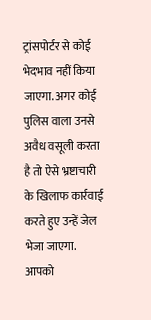ट्रांसपोर्टर से कोई भेदभाव नहीं किया जाएगा. अगर कोई पुलिस वाला उनसे अवैध वसूली करता है तो ऐसे भ्रष्टाचारी के खिलाफ कार्रवाई करते हुए उन्हें जेल भेजा जाएगा. आपको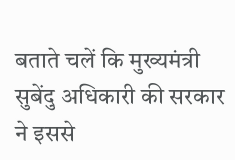बताते चलें कि मुख्यमंत्री सुबेंदु अधिकारी की सरकार ने इससे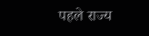पहले राज्य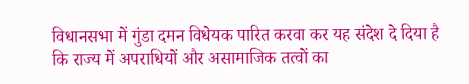विधानसभा में गुंडा दमन विधेयक पारित करवा कर यह संदेश दे दिया है कि राज्य में अपराधियों और असामाजिक तत्वों का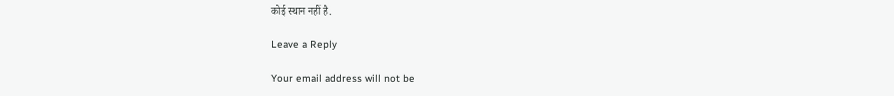कोई स्थान नहीं है.

Leave a Reply

Your email address will not be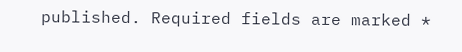published. Required fields are marked *